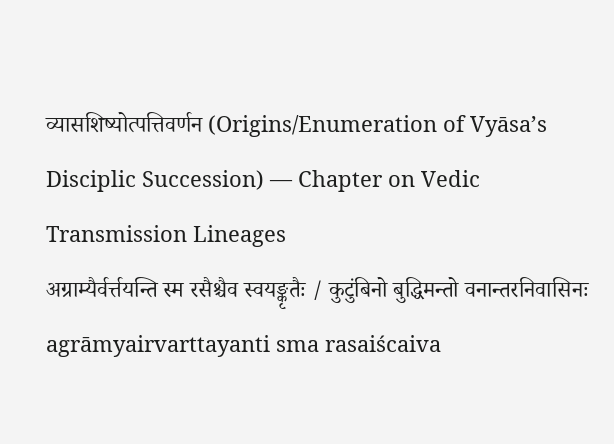व्यासशिष्योत्पत्तिवर्णन (Origins/Enumeration of Vyāsa’s Disciplic Succession) — Chapter on Vedic Transmission Lineages
अग्राम्यैर्वर्त्तयन्ति स्म रसैश्चैव स्वयङ्कृतैः / कुटुंबिनो बुद्धिमन्तो वनान्तरनिवासिनः
agrāmyairvarttayanti sma rasaiścaiva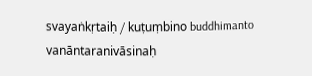svayaṅkṛtaiḥ / kuṭuṃbino buddhimanto vanāntaranivāsinaḥ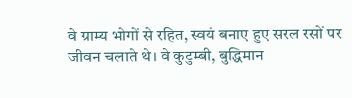वे ग्राम्य भोगों से रहित, स्वयं बनाए हुए सरल रसों पर जीवन चलाते थे। वे कुटुम्बी, बुद्धिमान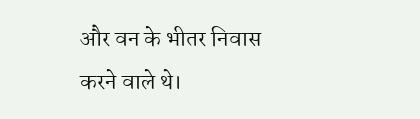और वन के भीतर निवास करने वाले थे।